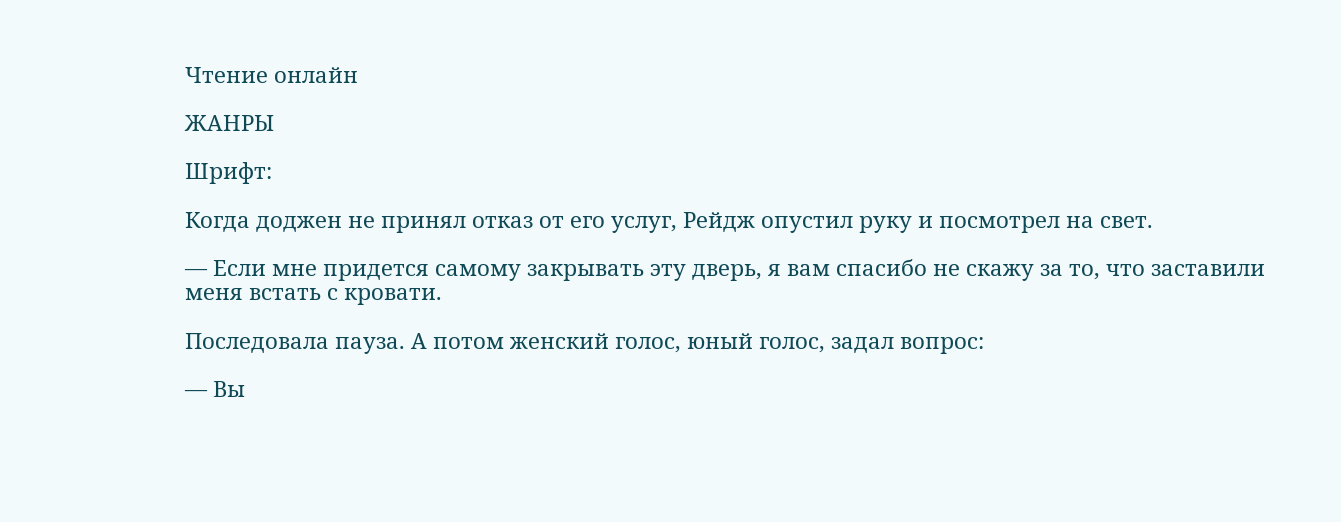Чтение онлайн

ЖАНРЫ

Шрифт:

Когда доджен не принял отказ от его услуг, Рейдж опустил руку и посмотрел на свет.

— Если мне придется самому закрывать эту дверь, я вам спасибо не скажу за то, что заставили меня встать с кровати.

Последовала пауза. А потом женский голос, юный голос, задал вопрос:

— Вы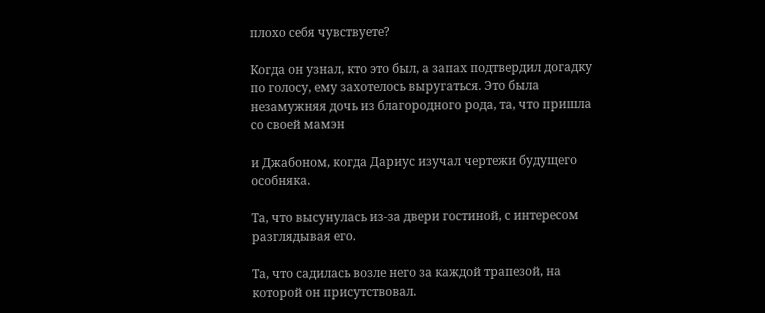плохо себя чувствуете?

Когда он узнал, кто это был, а запах подтвердил догадку по голосу, ему захотелось выругаться. Это была незамужняя дочь из благородного рода, та, что пришла со своей мамэн

и Джабоном, когда Дариус изучал чертежи будущего особняка.

Та, что высунулась из-за двери гостиной, с интересом разглядывая его.

Та, что садилась возле него за каждой трапезой, на которой он присутствовал.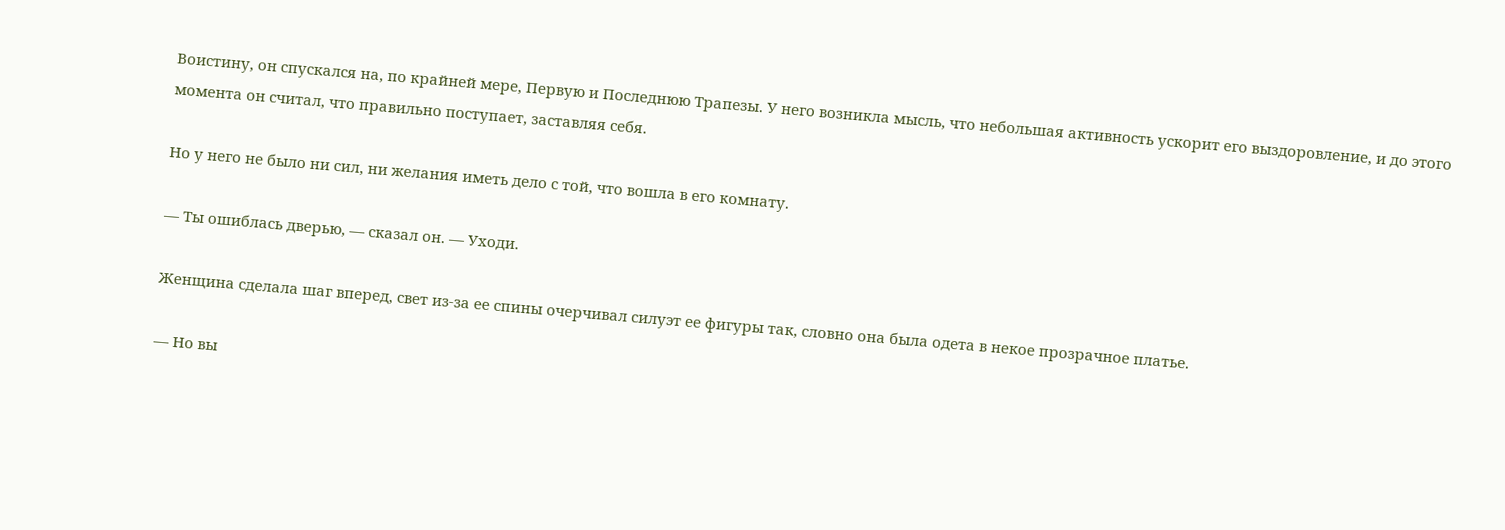Воистину, он спускался на, по крайней мере, Первую и Последнюю Трапезы. У него возникла мысль, что небольшая активность ускорит его выздоровление, и до этого момента он считал, что правильно поступает, заставляя себя.

Но у него не было ни сил, ни желания иметь дело с той, что вошла в его комнату.

— Ты ошиблась дверью, — сказал он. — Уходи.

Женщина сделала шаг вперед, свет из-за ее спины очерчивал силуэт ее фигуры так, словно она была одета в некое прозрачное платье.

— Но вы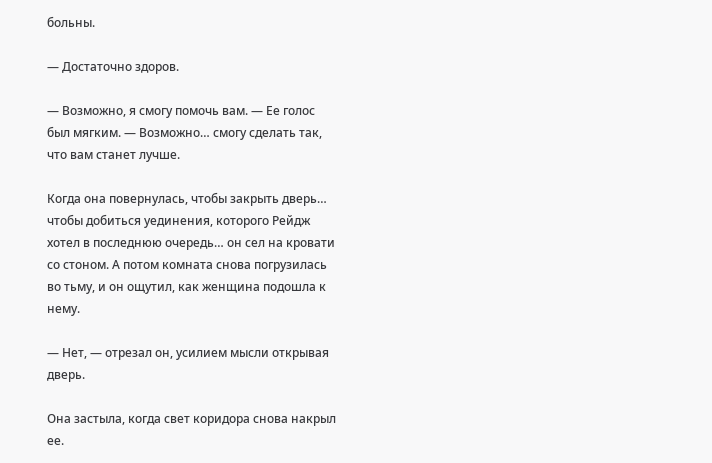больны.

— Достаточно здоров.

— Возможно, я смогу помочь вам. — Ее голос был мягким. — Возможно… смогу сделать так, что вам станет лучше.

Когда она повернулась, чтобы закрыть дверь… чтобы добиться уединения, которого Рейдж хотел в последнюю очередь… он сел на кровати со стоном. А потом комната снова погрузилась во тьму, и он ощутил, как женщина подошла к нему.

— Нет, — отрезал он, усилием мысли открывая дверь.

Она застыла, когда свет коридора снова накрыл ее.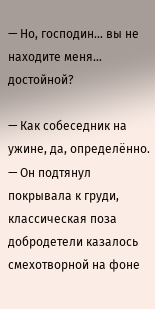— Но, господин… вы не находите меня… достойной?

— Как собеседник на ужине, да, определённо. — Он подтянул покрывала к груди, классическая поза добродетели казалось смехотворной на фоне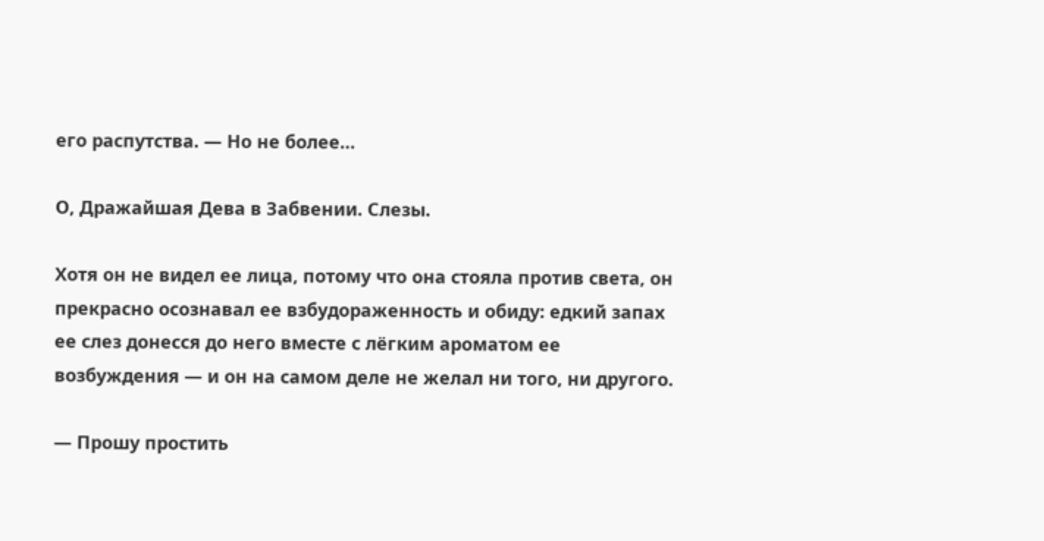его распутства. — Но не более…

О, Дражайшая Дева в Забвении. Слезы.

Хотя он не видел ее лица, потому что она стояла против света, он прекрасно осознавал ее взбудораженность и обиду: едкий запах ее слез донесся до него вместе с лёгким ароматом ее возбуждения — и он на самом деле не желал ни того, ни другого.

— Прошу простить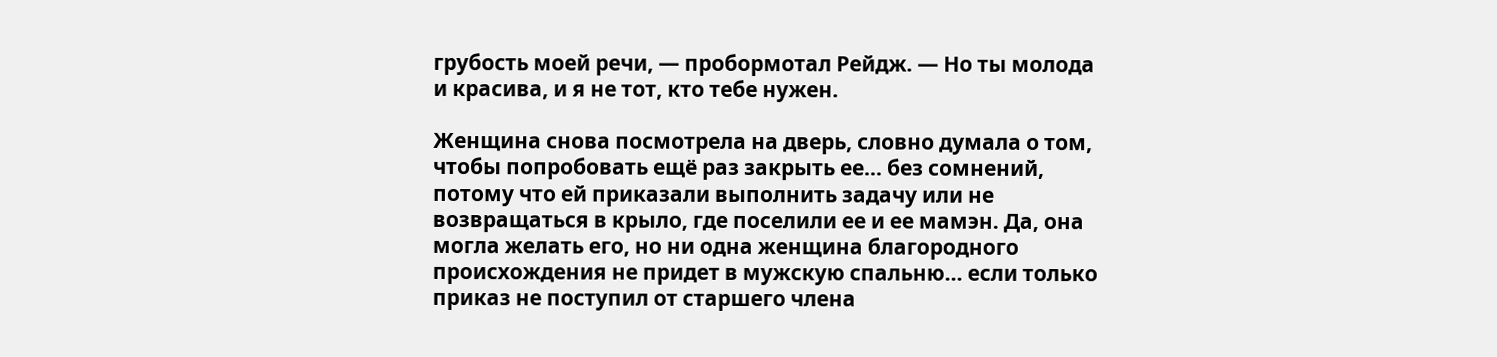грубость моей речи, — пробормотал Рейдж. — Но ты молода и красива, и я не тот, кто тебе нужен.

Женщина снова посмотрела на дверь, словно думала о том, чтобы попробовать ещё раз закрыть ее… без сомнений, потому что ей приказали выполнить задачу или не возвращаться в крыло, где поселили ее и ее мамэн. Да, она могла желать его, но ни одна женщина благородного происхождения не придет в мужскую спальню… если только приказ не поступил от старшего члена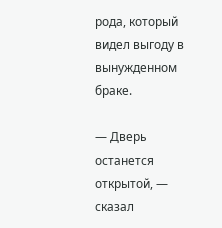рода, который видел выгоду в вынужденном браке.

— Дверь останется открытой, — сказал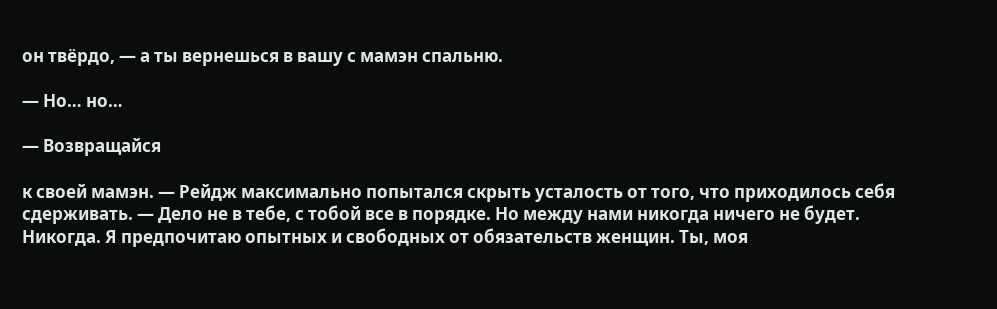он твёрдо, — а ты вернешься в вашу с мамэн спальню.

— Но… но…

— Возвращайся

к своей мамэн. — Рейдж максимально попытался скрыть усталость от того, что приходилось себя сдерживать. — Дело не в тебе, с тобой все в порядке. Но между нами никогда ничего не будет. Никогда. Я предпочитаю опытных и свободных от обязательств женщин. Ты, моя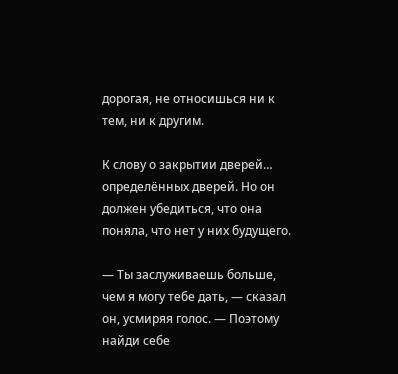дорогая, не относишься ни к тем, ни к другим.

К слову о закрытии дверей… определённых дверей. Но он должен убедиться, что она поняла, что нет у них будущего.

— Ты заслуживаешь больше, чем я могу тебе дать, — сказал он, усмиряя голос. — Поэтому найди себе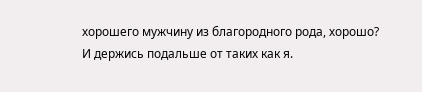хорошего мужчину из благородного рода, хорошо? И держись подальше от таких как я.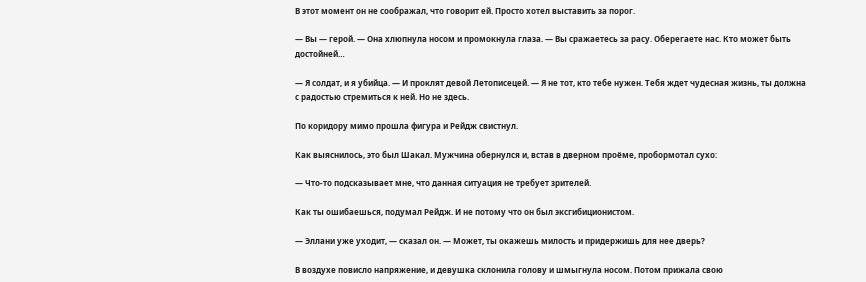В этот момент он не соображал, что говорит ей. Просто хотел выставить за порог.

— Вы — герой. — Она хлюпнула носом и промокнула глаза. — Вы сражаетесь за расу. Оберегаете нас. Кто может быть достойней…

— Я солдат, и я убийца. — И проклят девой Летописецей. — Я не тот, кто тебе нужен. Тебя ждет чудесная жизнь, ты должна с радостью стремиться к ней. Но не здесь.

По коридору мимо прошла фигура и Рейдж свистнул.

Как выяснилось, это был Шакал. Мужчина обернулся и, встав в дверном проёме, пробормотал сухо:

— Что-то подсказывает мне, что данная ситуация не требует зрителей.

Как ты ошибаешься, подумал Рейдж. И не потому что он был эксгибиционистом.

— Эллани уже уходит, — сказал он. — Может, ты окажешь милость и придержишь для нее дверь?

В воздухе повисло напряжение, и девушка склонила голову и шмыгнула носом. Потом прижала свою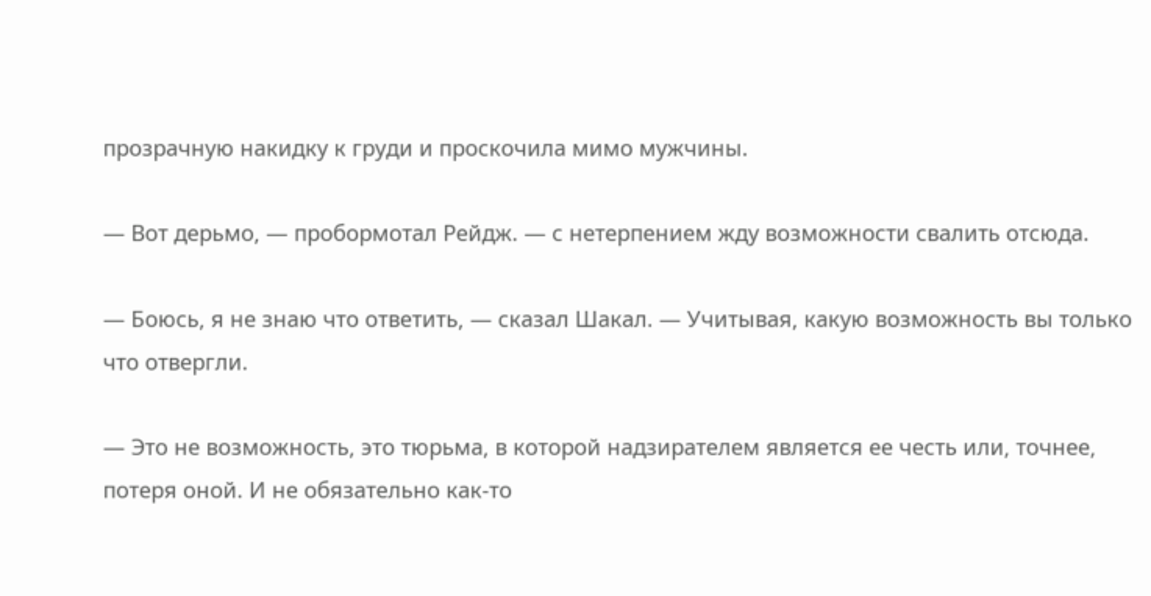прозрачную накидку к груди и проскочила мимо мужчины.

— Вот дерьмо, — пробормотал Рейдж. — с нетерпением жду возможности свалить отсюда.

— Боюсь, я не знаю что ответить, — сказал Шакал. — Учитывая, какую возможность вы только что отвергли.

— Это не возможность, это тюрьма, в которой надзирателем является ее честь или, точнее, потеря оной. И не обязательно как-то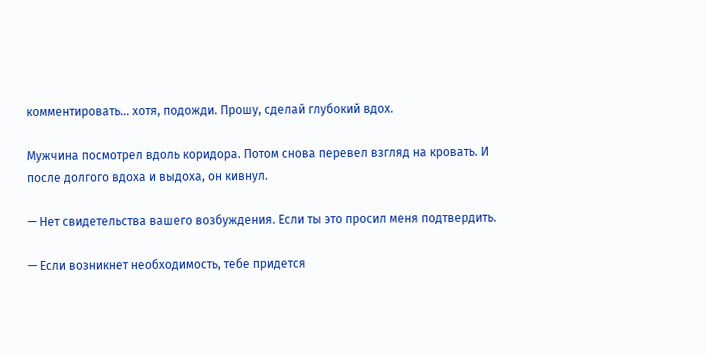комментировать… хотя, подожди. Прошу, сделай глубокий вдох.

Мужчина посмотрел вдоль коридора. Потом снова перевел взгляд на кровать. И после долгого вдоха и выдоха, он кивнул.

— Нет свидетельства вашего возбуждения. Если ты это просил меня подтвердить.

— Если возникнет необходимость, тебе придется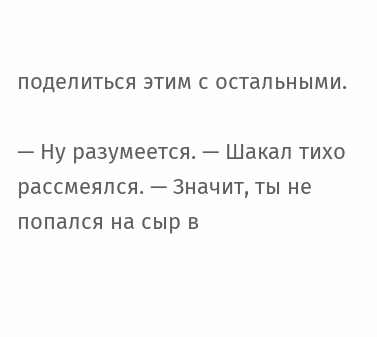поделиться этим с остальными.

— Ну разумеется. — Шакал тихо рассмеялся. — Значит, ты не попался на сыр в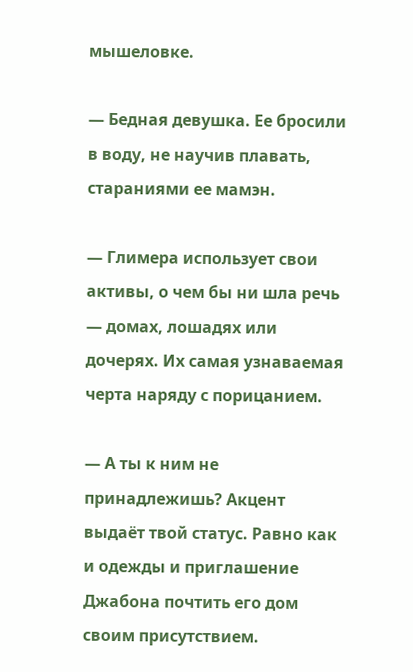мышеловке.

— Бедная девушка. Ее бросили в воду, не научив плавать, стараниями ее мамэн.

— Глимера использует свои активы, о чем бы ни шла речь — домах, лошадях или дочерях. Их самая узнаваемая черта наряду с порицанием.

— А ты к ним не принадлежишь? Акцент выдаёт твой статус. Равно как и одежды и приглашение Джабона почтить его дом своим присутствием.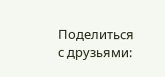Поделиться с друзьями: